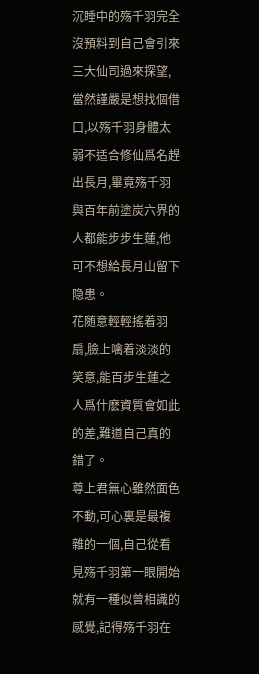沉睡中的殇千羽完全沒預料到自己會引來三大仙司過來探望,當然謹嚴是想找個借口,以殇千羽身體太弱不适合修仙爲名趕出長月,畢竟殇千羽與百年前塗炭六界的人都能步步生蓮,他可不想給長月山留下隐患。
花随意輕輕搖着羽扇,臉上噙着淡淡的笑意,能百步生蓮之人爲什麽資質會如此的差,難道自己真的錯了。
尊上君無心雖然面色不動,可心裏是最複雜的一個,自己從看見殇千羽第一眼開始就有一種似曾相識的感覺,記得殇千羽在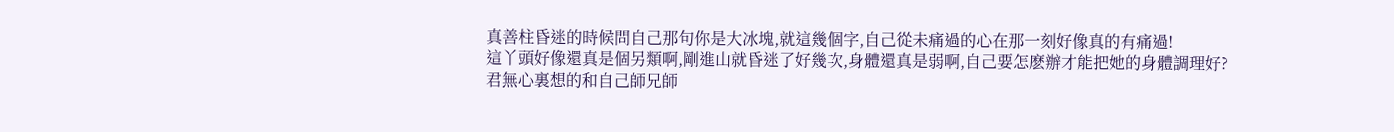真善柱昏迷的時候問自己那句你是大冰塊,就這幾個字,自己從未痛過的心在那一刻好像真的有痛過!
這丫頭好像還真是個另類啊,剛進山就昏迷了好幾次,身體還真是弱啊,自己要怎麽辦才能把她的身體調理好?
君無心裏想的和自己師兄師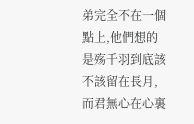弟完全不在一個點上,他們想的是殇千羽到底該不該留在長月,而君無心在心裏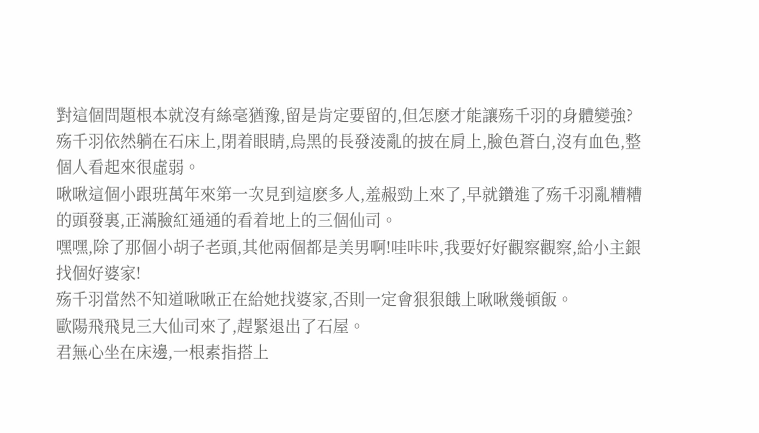對這個問題根本就沒有絲毫猶豫,留是肯定要留的,但怎麽才能讓殇千羽的身體變強?
殇千羽依然躺在石床上,閉着眼睛,烏黑的長發淩亂的披在肩上,臉色蒼白,沒有血色,整個人看起來很虛弱。
啾啾這個小跟班萬年來第一次見到這麽多人,羞赧勁上來了,早就鑽進了殇千羽亂糟糟的頭發裏,正滿臉紅通通的看着地上的三個仙司。
嘿嘿,除了那個小胡子老頭,其他兩個都是美男啊!哇咔咔,我要好好觀察觀察,給小主銀找個好婆家!
殇千羽當然不知道啾啾正在給她找婆家,否則一定會狠狠餓上啾啾幾頓飯。
歐陽飛飛見三大仙司來了,趕緊退出了石屋。
君無心坐在床邊,一根素指搭上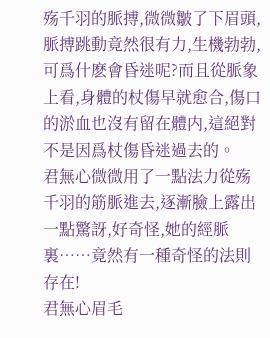殇千羽的脈搏,微微皺了下眉頭,脈搏跳動竟然很有力,生機勃勃,可爲什麽會昏迷呢?而且從脈象上看,身體的杖傷早就愈合,傷口的淤血也沒有留在體内,這絕對不是因爲杖傷昏迷過去的。
君無心微微用了一點法力從殇千羽的筋脈進去,逐漸臉上露出一點驚訝,好奇怪,她的經脈裏……竟然有一種奇怪的法則存在!
君無心眉毛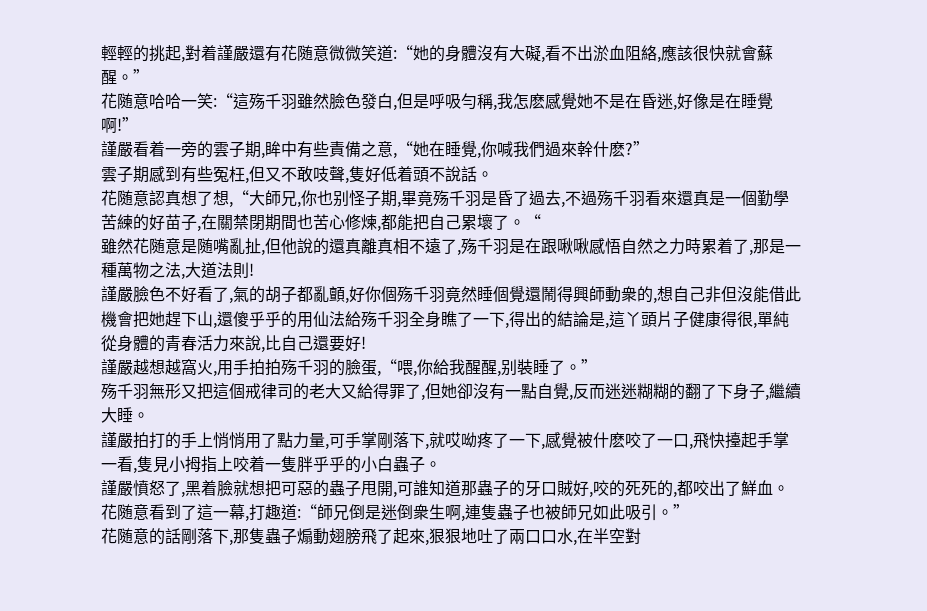輕輕的挑起,對着謹嚴還有花随意微微笑道:“她的身體沒有大礙,看不出淤血阻絡,應該很快就會蘇醒。”
花随意哈哈一笑:“這殇千羽雖然臉色發白,但是呼吸勻稱,我怎麽感覺她不是在昏迷,好像是在睡覺啊!”
謹嚴看着一旁的雲子期,眸中有些責備之意,“她在睡覺,你喊我們過來幹什麽?”
雲子期感到有些冤枉,但又不敢吱聲,隻好低着頭不說話。
花随意認真想了想,“大師兄,你也别怪子期,畢竟殇千羽是昏了過去,不過殇千羽看來還真是一個勤學苦練的好苗子,在關禁閉期間也苦心修煉,都能把自己累壞了。“
雖然花随意是随嘴亂扯,但他說的還真離真相不遠了,殇千羽是在跟啾啾感悟自然之力時累着了,那是一種萬物之法,大道法則!
謹嚴臉色不好看了,氣的胡子都亂顫,好你個殇千羽竟然睡個覺還鬧得興師動衆的,想自己非但沒能借此機會把她趕下山,還傻乎乎的用仙法給殇千羽全身瞧了一下,得出的結論是,這丫頭片子健康得很,單純從身體的青春活力來說,比自己還要好!
謹嚴越想越窩火,用手拍拍殇千羽的臉蛋,“喂,你給我醒醒,别裝睡了。”
殇千羽無形又把這個戒律司的老大又給得罪了,但她卻沒有一點自覺,反而迷迷糊糊的翻了下身子,繼續大睡。
謹嚴拍打的手上悄悄用了點力量,可手掌剛落下,就哎呦疼了一下,感覺被什麽咬了一口,飛快擡起手掌一看,隻見小拇指上咬着一隻胖乎乎的小白蟲子。
謹嚴憤怒了,黑着臉就想把可惡的蟲子甩開,可誰知道那蟲子的牙口賊好,咬的死死的,都咬出了鮮血。
花随意看到了這一幕,打趣道:“師兄倒是迷倒衆生啊,連隻蟲子也被師兄如此吸引。”
花随意的話剛落下,那隻蟲子煽動翅膀飛了起來,狠狠地吐了兩口口水,在半空對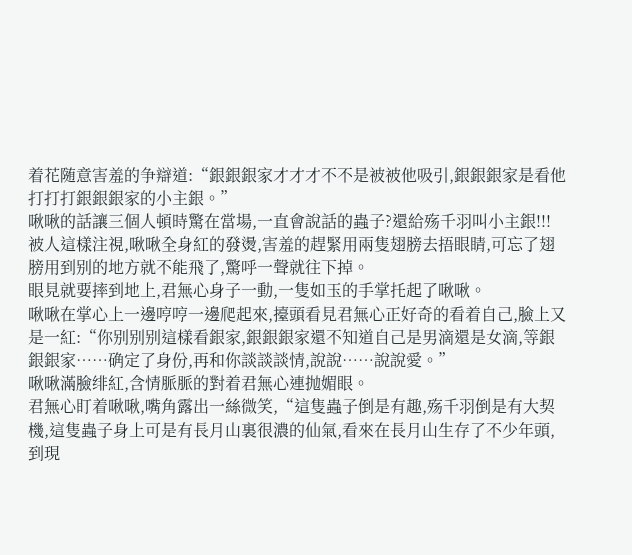着花随意害羞的争辯道:“銀銀銀家才才才不不是被被他吸引,銀銀銀家是看他打打打銀銀銀家的小主銀。”
啾啾的話讓三個人頓時驚在當場,一直會說話的蟲子?還給殇千羽叫小主銀!!!
被人這樣注視,啾啾全身紅的發燙,害羞的趕緊用兩隻翅膀去捂眼睛,可忘了翅膀用到别的地方就不能飛了,驚呼一聲就往下掉。
眼見就要摔到地上,君無心身子一動,一隻如玉的手掌托起了啾啾。
啾啾在掌心上一邊哼哼一邊爬起來,擡頭看見君無心正好奇的看着自己,臉上又是一紅:“你别别别這樣看銀家,銀銀銀家還不知道自己是男滴還是女滴,等銀銀銀家……确定了身份,再和你談談談情,說說……說說愛。”
啾啾滿臉绯紅,含情脈脈的對着君無心連抛媚眼。
君無心盯着啾啾,嘴角露出一絲微笑,“這隻蟲子倒是有趣,殇千羽倒是有大契機,這隻蟲子身上可是有長月山裏很濃的仙氣,看來在長月山生存了不少年頭,到現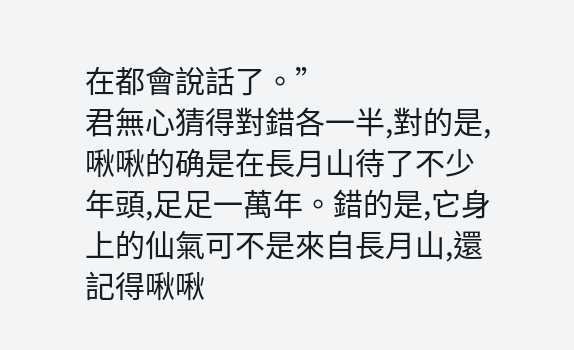在都會說話了。”
君無心猜得對錯各一半,對的是,啾啾的确是在長月山待了不少年頭,足足一萬年。錯的是,它身上的仙氣可不是來自長月山,還記得啾啾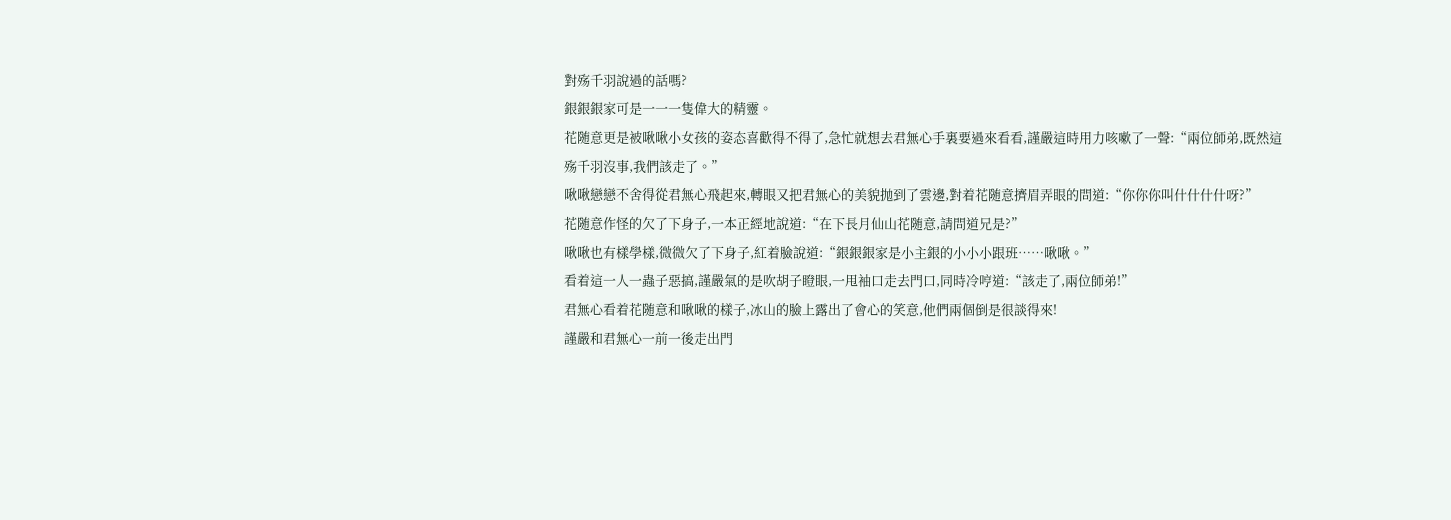對殇千羽說過的話嗎?
銀銀銀家可是一一一隻偉大的精靈。
花随意更是被啾啾小女孩的姿态喜歡得不得了,急忙就想去君無心手裏要過來看看,謹嚴這時用力咳嗽了一聲:“兩位師弟,既然這殇千羽沒事,我們該走了。”
啾啾戀戀不舍得從君無心飛起來,轉眼又把君無心的美貌抛到了雲邊,對着花随意擠眉弄眼的問道:“你你你叫什什什什呀?”
花随意作怪的欠了下身子,一本正經地說道:“在下長月仙山花随意,請問道兄是?”
啾啾也有樣學樣,微微欠了下身子,紅着臉說道:“銀銀銀家是小主銀的小小小跟班……啾啾。”
看着這一人一蟲子惡搞,謹嚴氣的是吹胡子瞪眼,一甩袖口走去門口,同時冷哼道:“該走了,兩位師弟!”
君無心看着花随意和啾啾的樣子,冰山的臉上露出了會心的笑意,他們兩個倒是很談得來!
謹嚴和君無心一前一後走出門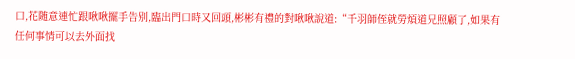口,花随意連忙跟啾啾擺手告别,臨出門口時又回頭,彬彬有禮的對啾啾說道:“千羽師侄就勞煩道兄照顧了,如果有任何事情可以去外面找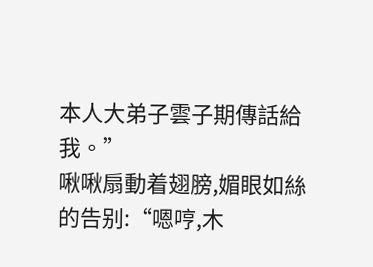本人大弟子雲子期傳話給我。”
啾啾扇動着翅膀,媚眼如絲的告别:“嗯哼,木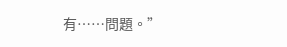有……問題。”